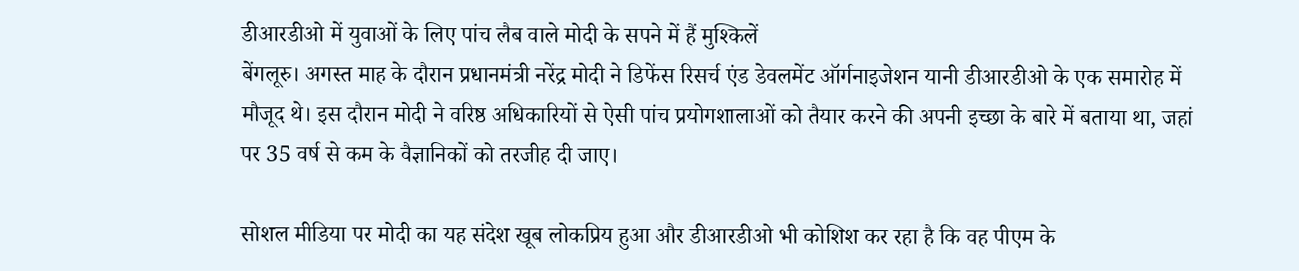डीआरडीओ में युवाओं के लिए पांच लैब वाले मोदी के सपने में हैं मुश्किलें
बेंगलूरु। अगस्त माह के दौरान प्रधानमंत्री नरेंद्र मोदी ने डिफेंस रिसर्च एंड डेवलमेंट ऑर्गनाइजेशन यानी डीआरडीओ के एक समारोह में मौजूद थे। इस दौरान मोदी ने वरिष्ठ अधिकारियों से ऐसी पांच प्रयोगशालाओं को तैयार करने की अपनी इच्छा के बारे में बताया था, जहां पर 35 वर्ष से कम के वैज्ञानिकों को तरजीह दी जाए।

सोशल मीडिया पर मोदी का यह संदेश खूब लोकप्रिय हुआ और डीआरडीओ भी कोशिश कर रहा है कि वह पीएम के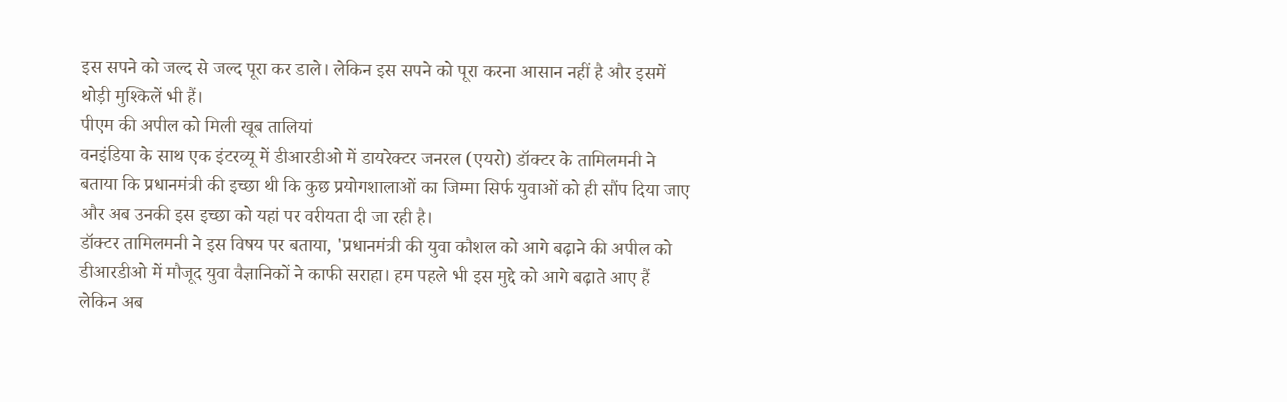इस सपने को जल्द से जल्द पूरा कर डाले। लेकिन इस सपने को पूरा करना आसान नहीं है और इसमें थोड़ी मुश्किलें भी हैं।
पीएम की अपील को मिली खूब तालियां
वनइंडिया के साथ एक इंटरव्यू में डीआरडीओ में डायरेक्टर जनरल (एयरो) डॉक्टर के तामिलमनी ने बताया कि प्रधानमंत्री की इच्छा थी कि कुछ प्रयोगशालाओं का जिम्मा सिर्फ युवाओं को ही सौंप दिया जाए और अब उनकी इस इच्छा को यहां पर वरीयता दी जा रही है।
डॉक्टर तामिलमनी ने इस विषय पर बताया, 'प्रधानमंत्री की युवा कौशल को आगे बढ़ाने की अपील को डीआरडीओ में मौजूद युवा वैज्ञानिकों ने काफी सराहा। हम पहले भी इस मुद्दे को आगे बढ़ाते आए हैं लेकिन अब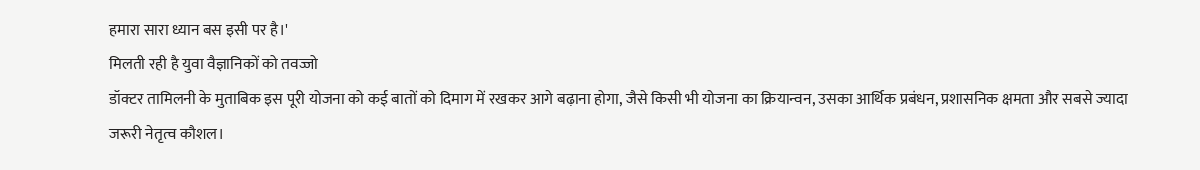हमारा सारा ध्यान बस इसी पर है।'
मिलती रही है युवा वैज्ञानिकों को तवज्जो
डॉक्टर तामिलनी के मुताबिक इस पूरी योजना को कई बातों को दिमाग में रखकर आगे बढ़ाना होगा, जैसे किसी भी योजना का क्रियान्वन, उसका आर्थिक प्रबंधन, प्रशासनिक क्षमता और सबसे ज्यादा जरूरी नेतृत्व कौशल।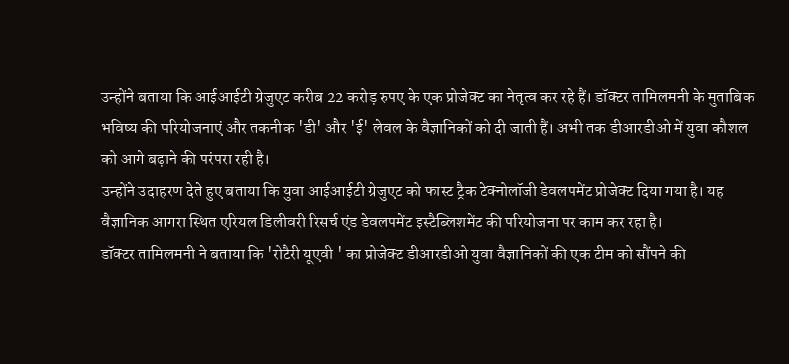उन्होंने बताया कि आईआईटी ग्रेजुएट करीब 22 करोड़ रुपए के एक प्रोजेक्ट का नेतृत्व कर रहे हैं। डॉक्टर तामिलमनी के मुताबिक भविष्य की परियोजनाएं और तकनीक 'डी' और 'ई' लेवल के वैज्ञानिकों को दी जाती हैं। अभी तक डीआरडीओ में युवा कौशल को आगे बढ़ाने की परंपरा रही है।
उन्होंने उदाहरण देते हुए बताया कि युवा आईआईटी ग्रेजुएट को फास्ट ट्रैक टेक्नोलॉजी डेवलपमेंट प्रोजेक्ट दिया गया है। यह वैज्ञानिक आगरा स्थित एरियल डिलीवरी रिसर्च एंड डेवलपमेंट इस्टैब्लिशमेंट की परियोजना पर काम कर रहा है।
डॉक्टर तामिलमनी ने बताया कि 'रोटैरी यूएवी ' का प्रोजेक्ट डीआरडीओ युवा वैज्ञानिकों की एक टीम को सौंपने की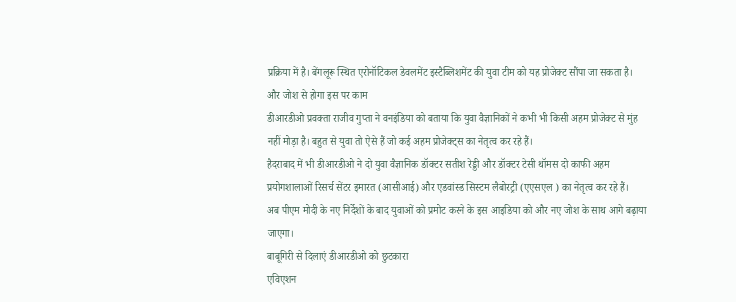प्रक्रिया में है। बेंगलूरू स्थित एरोनॉटिकल डेवलमेंट इस्टैब्लिशमेंट की युवा टीम को यह प्रोजेक्ट सौंपा जा सकता है।
और जोश से होगा इस पर काम
डीआरडीओ प्रवक्ता राजीव गुप्ता ने वनइंडिया को बताया कि युवा वैज्ञानिकों ने कभी भी किसी अहम प्रोजेक्ट से मुंह नहीं मोड़ा है। बहुत से युवा तो ऐसे हैं जो कई अहम प्रोजेक्ट्स का नेतृत्व कर रहे हैं।
हैदराबाद में भी डीआरडीओ ने दो युवा वैज्ञानिक डॉक्टर सतीश रेड्डी और डॉक्टर टेसी थॉमस दो काफी अहम प्रयोगशालाओं रिसर्च सेंटर इमारत (आसीआई) और एडवांस्ड सिस्टम लैबोरट्री (एएसएल ) का नेतृत्व कर रहे हैं।
अब पीएम मोदी के नए निर्देशों के बाद युवाओं को प्रमोट करने के इस आइडिया को और नए जोश के साथ आगे बढ़ाया जाएगा।
बाबूगिरी से दिलाएं डीआरडीओ को छुटकारा
एविएशन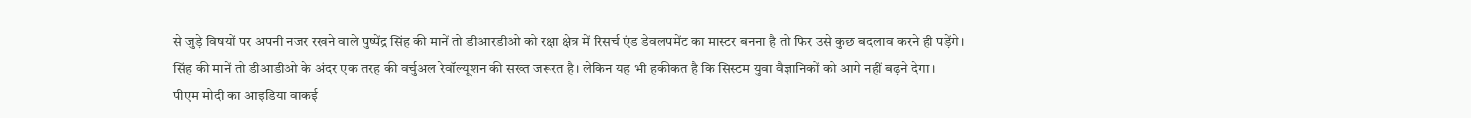से जुड़े विषयों पर अपनी नजर रखने वाले पुष्पेंद्र सिंह की मानें तो डीआरडीओ को रक्षा क्षेत्र में रिसर्च एंड डेवलपमेंट का मास्टर बनना है तो फिर उसे कुछ बदलाव करने ही पड़ेंगे।
सिंह की मानें तो डीआडीओ के अंदर एक तरह की वर्चुअल रेवॉल्यूशन की सख्त जरूरत है। लेकिन यह भी हकीकत है कि सिस्टम युवा वैज्ञानिकों को आगे नहीं बढ़ने देगा।
पीएम मोदी का आइडिया वाकई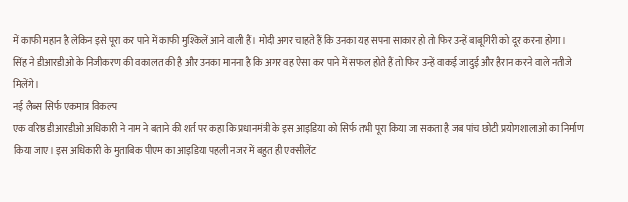में काफी महान है लेकिन इसे पूरा कर पाने में काफी मुश्किलें आने वाली हैं। मोदी अगर चाहते हैं कि उनका यह सपना साकार हो तो फिर उन्हें बाबूगिरी को दूर करना होगा।
सिंह ने डीआरडीओ के निजीकरण की वकालत की है और उनका मानना है कि अगर वह ऐसा कर पाने में सफल होते हैं तो फिर उन्हें वाकई जादुई और हैरान करने वाले नतीजे मिलेंगे।
नई लैब्स सिर्फ एकमात्र विकल्प
एक वरिष्ठ डीआरडीओ अधिकारी ने नाम ने बताने की शर्त पर कहा कि प्रधानमंत्री के इस आइडिया को सिर्फ तभी पूरा किया जा सकता है जब पांच छोटी प्रयोगशालाओं का निर्माण किया जाए। इस अधिकारी के मुताबिक पीएम का आइडिया पहली नजर में बहुत ही एक्सीलेंट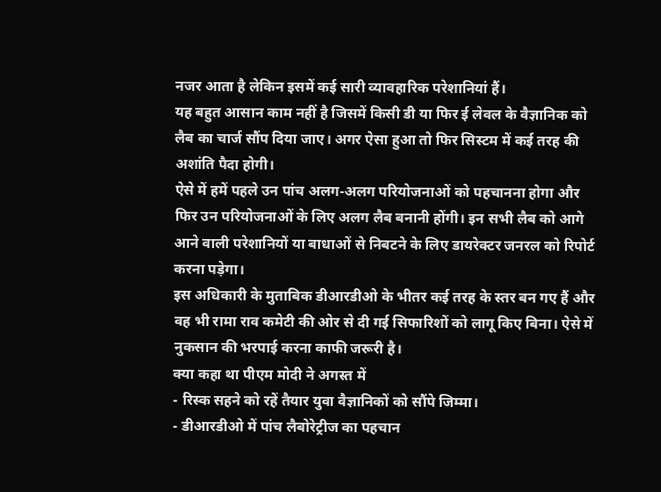नजर आता है लेकिन इसमें कई सारी व्यावहारिक परेशानियां हैं।
यह बहुत आसान काम नहीं है जिसमें किसी डी या फिर ई लेवल के वैज्ञानिक को लैब का चार्ज सौंप दिया जाए। अगर ऐसा हुआ तो फिर सिस्टम में कई तरह की अशांति पैदा होगी।
ऐसे में हमें पहले उन पांच अलग-अलग परियोजनाओं को पहचानना होगा और फिर उन परियोजनाओं के लिए अलग लैब बनानी होंगी। इन सभी लैब को आगे आने वाली परेशानियों या बाधाओं से निबटने के लिए डायरेक्टर जनरल को रिपोर्ट करना पड़ेगा।
इस अधिकारी के मुताबिक डीआरडीओ के भीतर कई तरह के स्तर बन गए हैं और वह भी रामा राव कमेटी की ओर से दी गई सिफारिशों को लागू किए बिना। ऐसे में नुकसान की भरपाई करना काफी जरूरी है।
क्या कहा था पीएम मोदी ने अगस्त में
- रिस्क सहने को रहें तैयार युवा वैज्ञानिकों को सौंपे जिम्मा।
- डीआरडीओ में पांच लैबोरेट्रीज का पहचान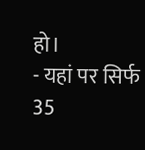हो।
- यहां पर सिर्फ 35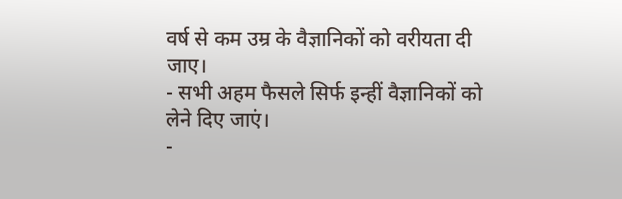वर्ष से कम उम्र के वैज्ञानिकों को वरीयता दी जाए।
- सभी अहम फैसले सिर्फ इन्हीं वैज्ञानिकों को लेने दिए जाएं।
-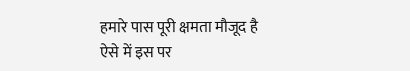हमारे पास पूरी क्षमता मौजूद है ऐसे में इस पर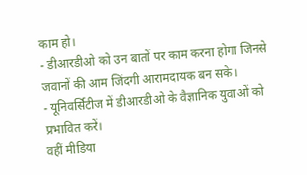काम हो।
- डीआरडीओ को उन बातों पर काम करना होगा जिनसे जवानों की आम जिंदगी आरामदायक बन सके।
- यूनिवर्सिटीज में डीआरडीओ के वैज्ञानिक युवाओं को प्रभावित करें।
वहीं मीडिया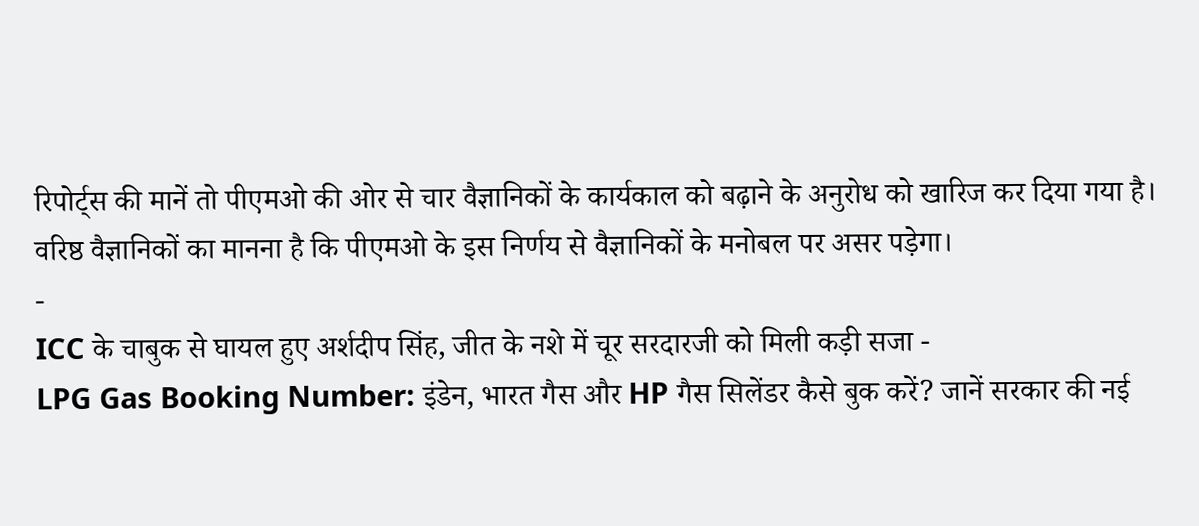रिपोर्ट्स की मानें तो पीएमओ की ओर से चार वैज्ञानिकों के कार्यकाल को बढ़ाने के अनुरोध को खारिज कर दिया गया है। वरिष्ठ वैज्ञानिकों का मानना है कि पीएमओ के इस निर्णय से वैज्ञानिकों के मनोबल पर असर पड़ेगा।
-
ICC के चाबुक से घायल हुए अर्शदीप सिंह, जीत के नशे में चूर सरदारजी को मिली कड़ी सजा -
LPG Gas Booking Number: इंडेन, भारत गैस और HP गैस सिलेंडर कैसे बुक करें? जानें सरकार की नई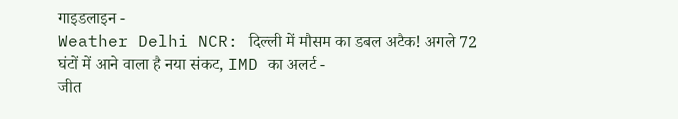गाइडलाइन -
Weather Delhi NCR: दिल्ली में मौसम का डबल अटैक! अगले 72 घंटों में आने वाला है नया संकट, IMD का अलर्ट -
जीत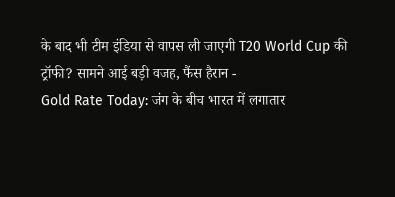के बाद भी टीम इंडिया से वापस ली जाएगी T20 World Cup की ट्रॉफी? सामने आई बड़ी वजह, फैंस हैरान -
Gold Rate Today: जंग के बीच भारत में लगातार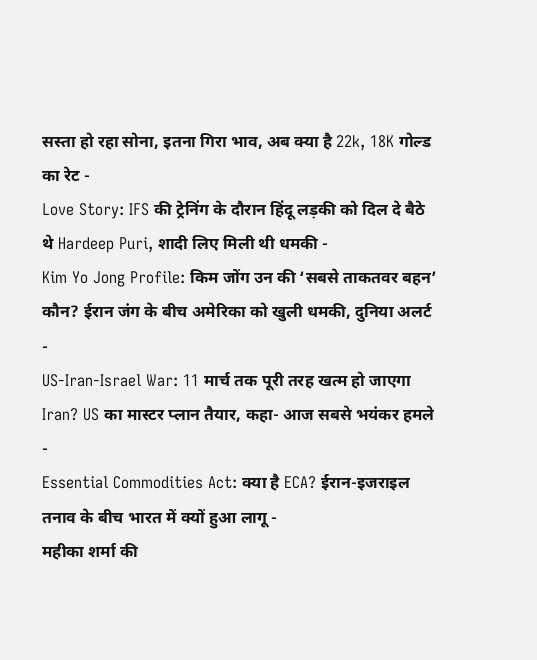सस्ता हो रहा सोना, इतना गिरा भाव, अब क्या है 22k, 18K गोल्ड का रेट -
Love Story: IFS की ट्रेनिंग के दौरान हिंदू लड़की को दिल दे बैठे थे Hardeep Puri, शादी लिए मिली थी धमकी -
Kim Yo Jong Profile: किम जोंग उन की ‘सबसे ताकतवर बहन’ कौन? ईरान जंग के बीच अमेरिका को खुली धमकी, दुनिया अलर्ट -
US-Iran-Israel War: 11 मार्च तक पूरी तरह खत्म हो जाएगा Iran? US का मास्टर प्लान तैयार, कहा- आज सबसे भयंकर हमले -
Essential Commodities Act: क्या है ECA? ईरान-इजराइल तनाव के बीच भारत में क्यों हुआ लागू -
महीका शर्मा की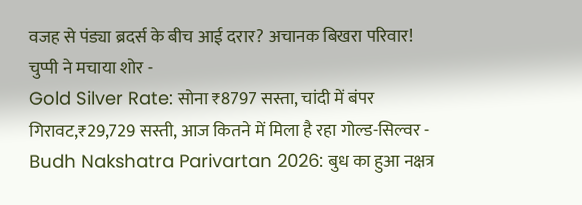वजह से पंड्या ब्रदर्स के बीच आई दरार? अचानक बिखरा परिवार! चुप्पी ने मचाया शोर -
Gold Silver Rate: सोना ₹8797 सस्ता, चांदी में बंपर गिरावट,₹29,729 सस्ती, आज कितने में मिला है रहा गोल्ड-सिल्वर -
Budh Nakshatra Parivartan 2026: बुध का हुआ नक्षत्र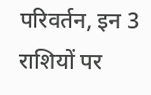परिवर्तन, इन 3 राशियों पर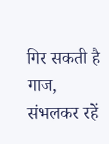गिर सकती है गाज, संभलकर रहें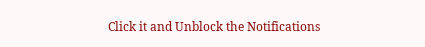Click it and Unblock the Notifications